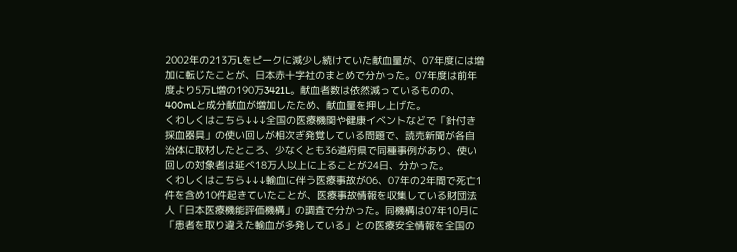2002年の213万Lをピークに減少し続けていた献血量が、07年度には増加に転じたことが、日本赤十字社のまとめで分かった。07年度は前年度より5万L増の190万3421L。献血者数は依然減っているものの、400mLと成分献血が増加したため、献血量を押し上げた。
くわしくはこちら↓↓↓全国の医療機関や健康イベントなどで「針付き採血器具」の使い回しが相次ぎ発覚している問題で、読売新聞が各自治体に取材したところ、少なくとも36道府県で同種事例があり、使い回しの対象者は延べ18万人以上に上ることが24日、分かった。
くわしくはこちら↓↓↓輸血に伴う医療事故が06、07年の2年間で死亡1件を含め10件起きていたことが、医療事故情報を収集している財団法人「日本医療機能評価機構」の調査で分かった。同機構は07年10月に「患者を取り違えた輸血が多発している」との医療安全情報を全国の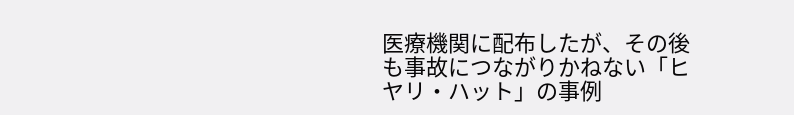医療機関に配布したが、その後も事故につながりかねない「ヒヤリ・ハット」の事例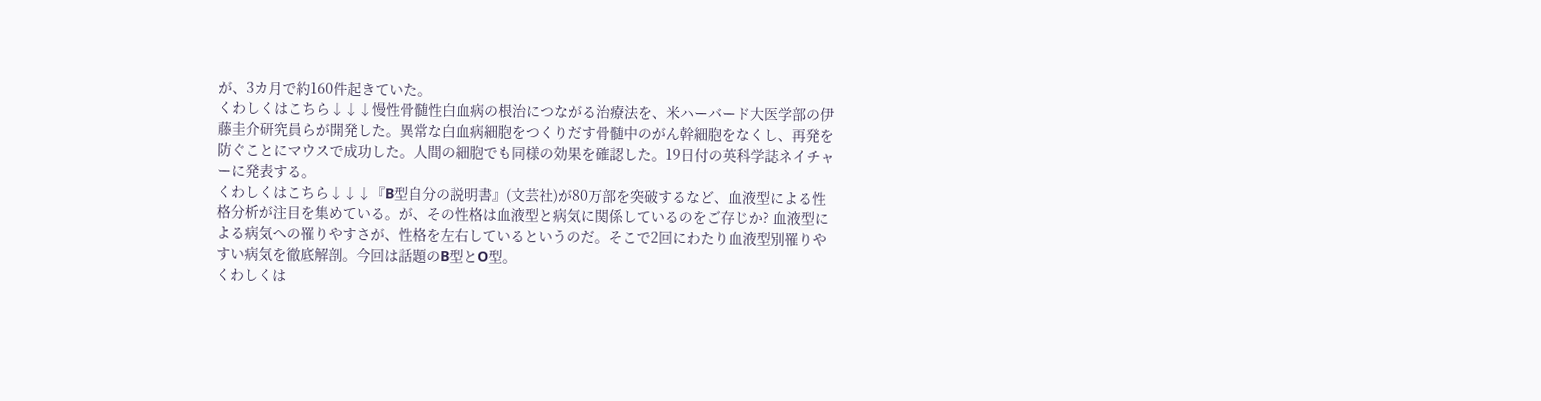が、3カ月で約160件起きていた。
くわしくはこちら↓↓↓慢性骨髄性白血病の根治につながる治療法を、米ハーバード大医学部の伊藤圭介研究員らが開発した。異常な白血病細胞をつくりだす骨髄中のがん幹細胞をなくし、再発を防ぐことにマウスで成功した。人間の細胞でも同様の効果を確認した。19日付の英科学誌ネイチャーに発表する。
くわしくはこちら↓↓↓『B型自分の説明書』(文芸社)が80万部を突破するなど、血液型による性格分析が注目を集めている。が、その性格は血液型と病気に関係しているのをご存じか? 血液型による病気への罹りやすさが、性格を左右しているというのだ。そこで2回にわたり血液型別罹りやすい病気を徹底解剖。今回は話題のB型とO型。
くわしくは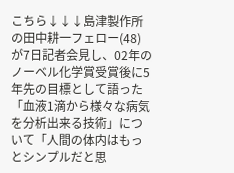こちら↓↓↓島津製作所の田中耕一フェロー(48)が7日記者会見し、02年のノーベル化学賞受賞後に5年先の目標として語った「血液1滴から様々な病気を分析出来る技術」について「人間の体内はもっとシンプルだと思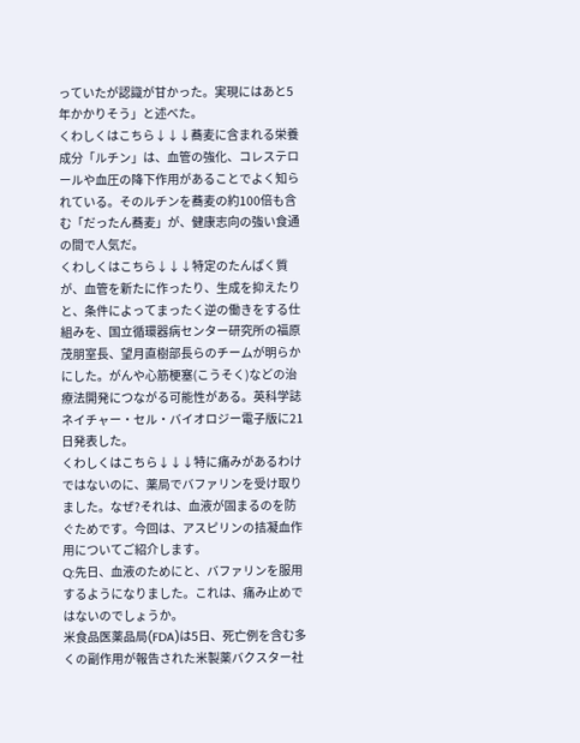っていたが認識が甘かった。実現にはあと5年かかりそう」と述べた。
くわしくはこちら↓↓↓蕎麦に含まれる栄養成分「ルチン」は、血管の強化、コレステロールや血圧の降下作用があることでよく知られている。そのルチンを蕎麦の約100倍も含む「だったん蕎麦」が、健康志向の強い食通の間で人気だ。
くわしくはこちら↓↓↓特定のたんぱく質が、血管を新たに作ったり、生成を抑えたりと、条件によってまったく逆の働きをする仕組みを、国立循環器病センター研究所の福原茂朋室長、望月直樹部長らのチームが明らかにした。がんや心筋梗塞(こうそく)などの治療法開発につながる可能性がある。英科学誌ネイチャー・セル・バイオロジー電子版に21日発表した。
くわしくはこちら↓↓↓特に痛みがあるわけではないのに、薬局でバファリンを受け取りました。なぜ?それは、血液が固まるのを防ぐためです。今回は、アスピリンの拮凝血作用についてご紹介します。
Q:先日、血液のためにと、バファリンを服用するようになりました。これは、痛み止めではないのでしょうか。
米食品医薬品局(FDA)は5日、死亡例を含む多くの副作用が報告された米製薬バクスター社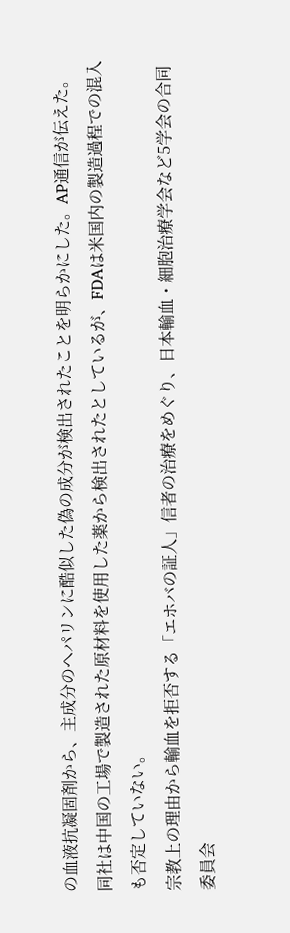の血液抗凝固剤から、主成分のヘパリンに酷似した偽の成分が検出されたことを明らかにした。AP通信が伝えた。
同社は中国の工場で製造された原材料を使用した薬から検出されたとしているが、FDAは米国内の製造過程での混入も否定していない。
宗教上の理由から輸血を拒否する「エホバの証人」信者の治療をめぐり、日本輸血・細胞治療学会など5学会の合同委員会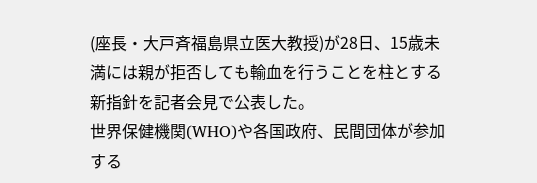(座長・大戸斉福島県立医大教授)が28日、15歳未満には親が拒否しても輸血を行うことを柱とする新指針を記者会見で公表した。
世界保健機関(WHO)や各国政府、民間団体が参加する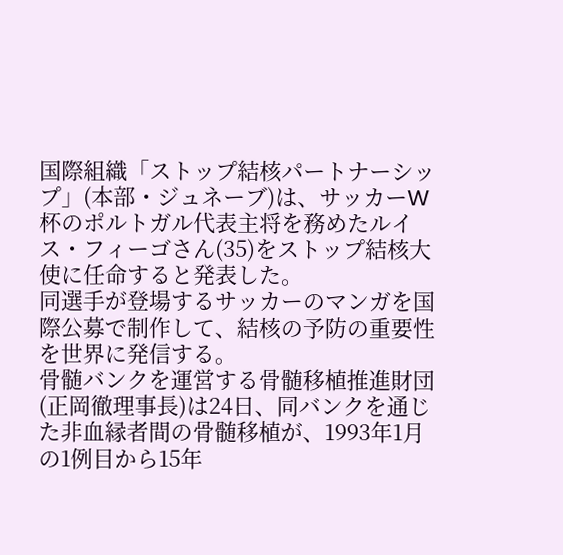国際組織「ストップ結核パートナーシップ」(本部・ジュネーブ)は、サッカーW杯のポルトガル代表主将を務めたルイス・フィーゴさん(35)をストップ結核大使に任命すると発表した。
同選手が登場するサッカーのマンガを国際公募で制作して、結核の予防の重要性を世界に発信する。
骨髄バンクを運営する骨髄移植推進財団(正岡徹理事長)は24日、同バンクを通じた非血縁者間の骨髄移植が、1993年1月の1例目から15年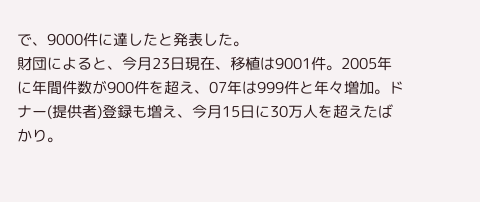で、9000件に達したと発表した。
財団によると、今月23日現在、移植は9001件。2005年に年間件数が900件を超え、07年は999件と年々増加。ドナー(提供者)登録も増え、今月15日に30万人を超えたばかり。